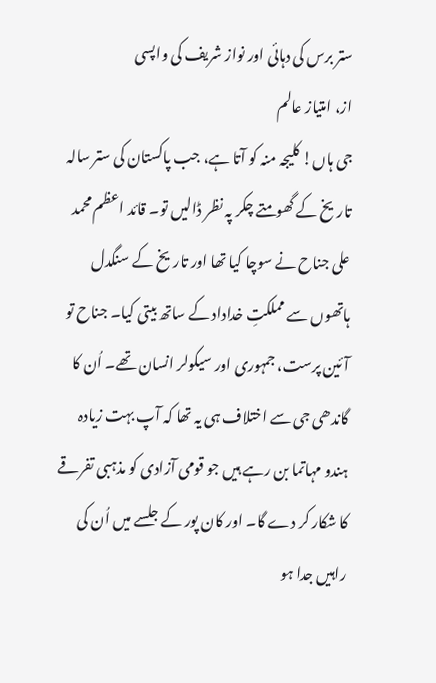ستر برس کی دہائی اور نواز شریف کی واپسی
از، امتیاز عالم
جی ہاں! کلیجہ منہ کو آتا ہے، جب پاکستان کی ستر سالہ تاریخ کے گھومتے چکر پہ نظر ڈالیں تو۔ قائد اعظم محمد علی جناح نے سوچا کیا تھا اور تاریخ کے سنگدل ہاتھوں سے مملکتِ خداداد کے ساتھ بیتی کیا۔ جناح تو آئین پرست، جمہوری اور سیکولر انسان تھے۔ اُن کا گاندھی جی سے اختلاف ہی یہ تھا کہ آپ بہت زیادہ ہندو مہاتما بن رہے ہیں جو قومی آزادی کو مذہبی تفرقے کا شکار کر دے گا۔ اور کان پور کے جلسے میں اُن کی راہیں جدا ہو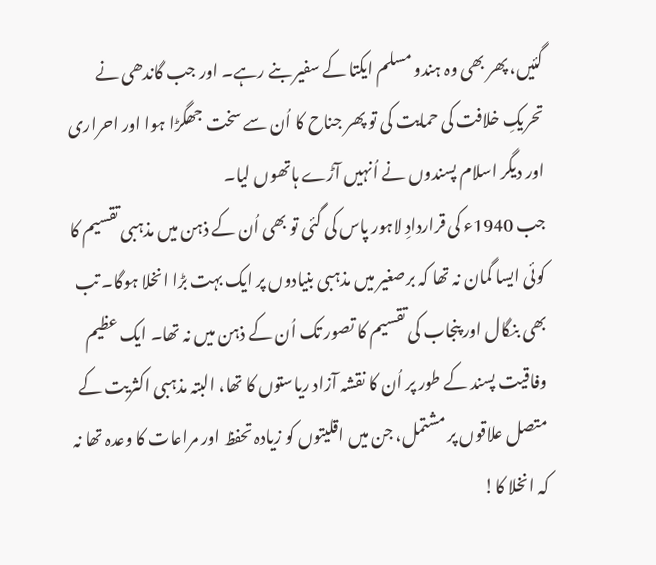گئیں، پھر بھی وہ ہندو مسلم ایکتا کے سفیر بنے رہے۔ اور جب گاندھی نے تحریکِ خلافت کی حمایت کی تو پھر جناح کا اُن سے سخت جھگڑا ہوا اور احراری اور دیگر اسلام پسندوں نے اُنہیں آڑے ہاتھوں لیا۔
جب 1940ء کی قراردادِ لاہور پاس کی گئی تو بھی اُن کے ذہن میں مذہبی تقسیم کا کوئی ایسا گمان نہ تھا کہ برصغیر میں مذہبی بنیادوں پر ایک بہت بڑا انخلا ہوگا۔ تب بھی بنگال اور پنجاب کی تقسیم کا تصور تک اُن کے ذہن میں نہ تھا۔ ایک عظیم وفاقیت پسند کے طور پر اُن کا نقشہ آزاد ریاستوں کا تھا، البتہ مذہبی اکثریت کے متصل علاقوں پر مشتمل، جن میں اقلیتوں کو زیادہ تحفظ اور مراعات کا وعدہ تھا نہ کہ انخلا کا!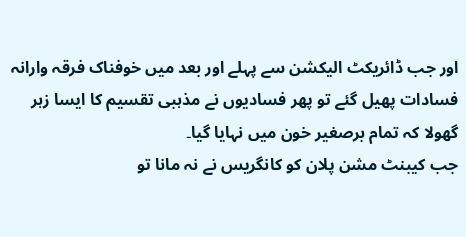اور جب ڈائریکٹ الیکشن سے پہلے اور بعد میں خوفناک فرقہ وارانہ فسادات پھیل گئے تو پھر فسادیوں نے مذہبی تقسیم کا ایسا زہر گھولا کہ تمام برصغیر خون میں نہایا گیا۔
جب کیبنٹ مشن پلان کو کانگریس نے نہ مانا تو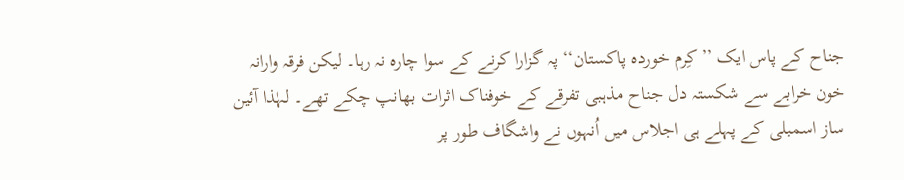جناح کے پاس ایک ’’کِرم خوردہ پاکستان‘‘ پہ گزارا کرنے کے سوا چارہ نہ رہا۔ لیکن فرقہ وارانہ خون خرابے سے شکستہ دل جناح مذہبی تفرقے کے خوفناک اثرات بھانپ چکے تھے۔ لہٰذا آئین ساز اسمبلی کے پہلے ہی اجلاس میں اُنہوں نے واشگاف طور پر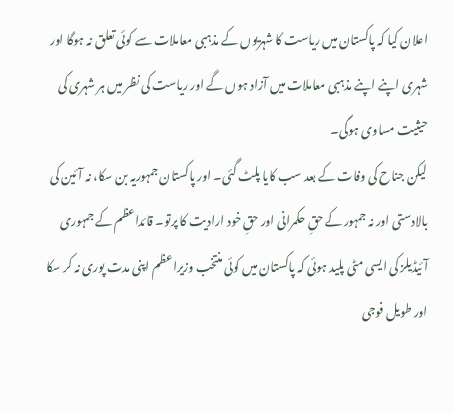اعلان کیا کہ پاکستان میں ریاست کا شہریوں کے مذہبی معاملات سے کوئی تعلق نہ ہوگا اور شہری اپنے اپنے مذہبی معاملات میں آزاد ہوں گے اور ریاست کی نظر میں ہر شہری کی حیثیت مساوی ہوگی۔
لیکن جناح کی وفات کے بعد سب کایا پلٹ گئی۔ اور پاکستان جمہوریہ بن سکا، نہ آئین کی بالادستی اور نہ جمہور کے حقِ حکمرانی اور حقِ خود ارادیت کا پرتو۔ قائداعظم کے جمہوری آئیڈیلز کی ایسی مٹی پلید ہوئی کہ پاکستان میں کوئی منتخب وزیراعظم اپنی مدت پوری نہ کر سکا اور طویل فوجی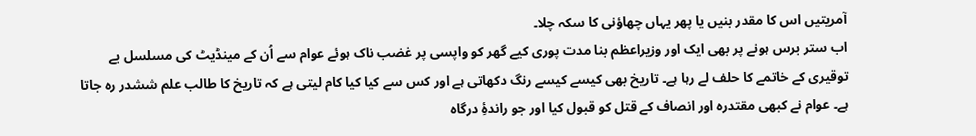آمریتیں اس کا مقدر بنیں یا پھر یہاں چھاؤنی کا سکہ چلا۔
اب ستر برس ہونے پر بھی ایک اور وزیراعظم بنا مدت پوری کیے گھر کو واپسی پر غضب ناک ہوئے عوام سے اُن کے مینڈیٹ کی مسلسل بے توقیری کے خاتمے کا حلف لے رہا ہے۔ تاریخ بھی کیسے کیسے رنگ دکھاتی ہے اور کس سے کیا کیا کام لیتی ہے کہ تاریخ کا طالب علم ششدر رہ جاتا ہے۔ عوام نے کبھی مقتدرہ اور انصاف کے قتل کو قبول کیا اور جو راندۂِ درگاہ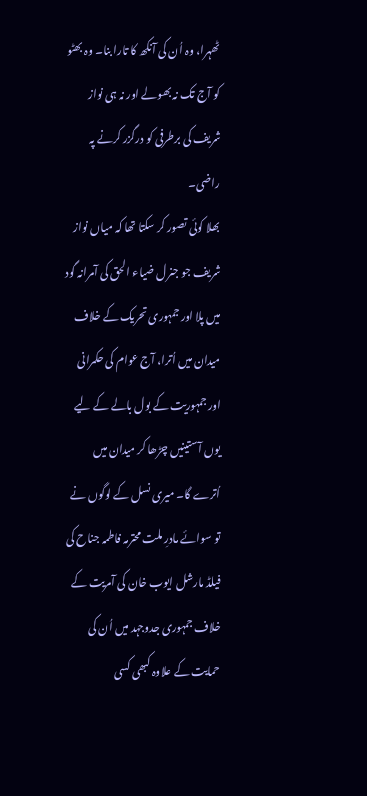ٹھہرا، وہ اُن کی آنکھ کا تارا بنا۔ وہ بھٹو کو آج تک نہ بھولے اور نہ ہی نواز شریف کی برطرفی کو درگزر کرنے پہ راضی۔
بھلا کوئی تصور کر سکتا تھا کہ میاں نواز شریف جو جنرل ضیاء الحق کی آمرانہ گود میں پلا اور جمہوری تحریک کے خلاف میدان میں اُترا، آج عوام کی حکمرانی اور جمہوریت کے بول بالے کے لیے یوں آستینیں چڑھا کر میدان میں اُترے گا۔ میری نسل کے لوگوں نے تو سوائے مادرِ ملت محترمہ فاطمہ جناح کی فیلڈ مارشل ایوب خان کی آمریت کے خلاف جمہوری جدوجہد میں اُن کی حمایت کے علاوہ کبھی کسی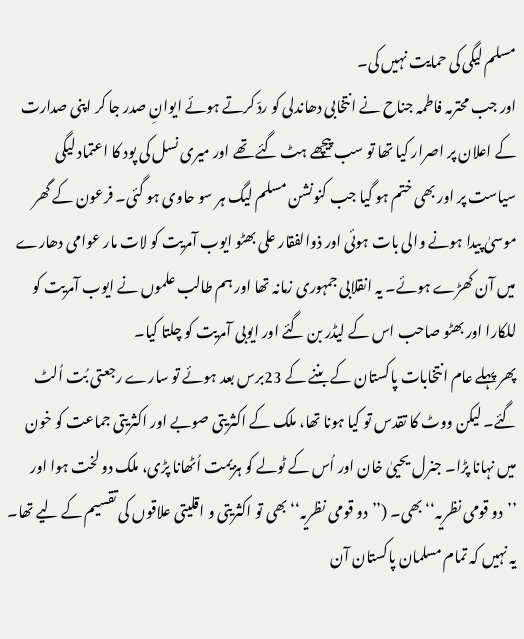مسلم لیگی کی حمایت نہیں کی۔
اور جب محترمہ فاطمہ جناح نے انتخابی دھاندلی کو ردّ کرتے ہوئے ایوانِ صدر جا کر اپنی صدارت کے اعلان پر اصرار کیا تھا تو سب پیچھے ہٹ گئے تھے اور میری نسل کی پود کا اعتماد لیگی سیاست پر اور بھی ختم ہو گیا جب کنونشن مسلم لیگ ہر سو حاوی ہو گئی۔ فرعون کے گھر موسیٰ پیدا ہونے والی بات ہوئی اور ذوالفقار علی بھٹو ایوب آمریت کو لات مار عوامی دھارے میں آن کھڑے ہوئے۔ یہ انقلابی جمہوری زمانہ تھا اور ہم طالب علموں نے ایوب آمریت کو للکارا اور بھٹو صاحب اس کے لیڈر بن گئے اور ایوبی آمریت کو چلتا کیا۔
پھر پہلے عام انتخابات پاکستان کے بننے کے 23برس بعد ہوئے تو سارے رجعتی بُت اُلٹ گئے۔ لیکن ووٹ کا تقدس تو کیا ہونا تھا، ملک کے اکثریتی صوبے اور اکثریتی جماعت کو خون میں نہانا پڑا۔ جنرل یحییٰ خان اور اُس کے ٹولے کو ہزیمت اُٹھانا پڑی، ملک دو لخت ہوا اور ’’دو قومی نظریہ‘‘ بھی۔ (’’دو قومی نظریہ‘‘ بھی تو اکثریتی و اقلیتی علاقوں کی تقسیم کے لیے تھا۔ یہ نہیں کہ تمام مسلمان پاکستان آن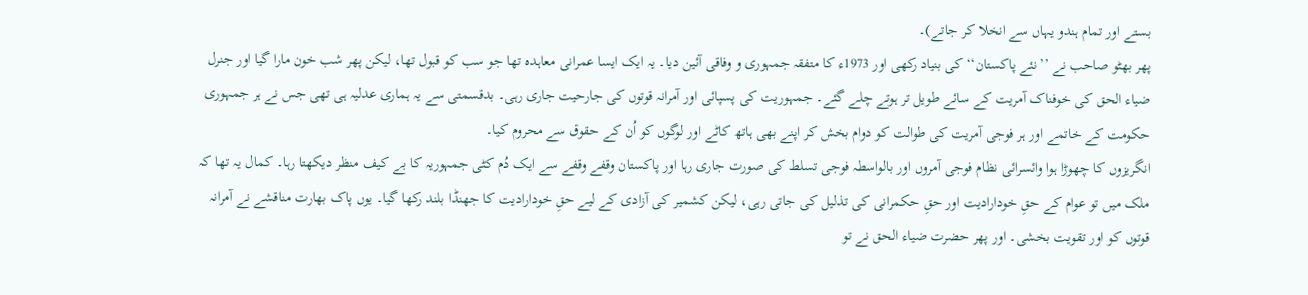بستے اور تمام ہندو یہاں سے انخلا کر جاتے)۔
پھر بھٹو صاحب نے ’’نئے پاکستان‘‘ کی بنیاد رکھی اور 1973ء کا متفقہ جمہوری و وفاقی آئین دیا۔ یہ ایک ایسا عمرانی معاہدہ تھا جو سب کو قبول تھا، لیکن پھر شب خون مارا گیا اور جنرل ضیاء الحق کی خوفناک آمریت کے سائے طویل تر ہوتے چلے گئے۔ جمہوریت کی پسپائی اور آمرانہ قوتوں کی جارحیت جاری رہی۔ بدقسمتی سے یہ ہماری عدلیہ ہی تھی جس نے ہر جمہوری حکومت کے خاتمے اور ہر فوجی آمریت کی طوالت کو دوام بخش کر اپنے بھی ہاتھ کاٹے اور لوگوں کو اُن کے حقوق سے محروم کیا۔
انگریزوں کا چھوڑا ہوا وائسرائی نظام فوجی آمروں اور بالواسطہ فوجی تسلط کی صورت جاری رہا اور پاکستان وقفے وقفے سے ایک دُم کٹی جمہوریہ کا بے کیف منظر دیکھتا رہا۔ کمال یہ تھا کہ ملک میں تو عوام کے حقِ خودارادیت اور حقِ حکمرانی کی تذلیل کی جاتی رہی، لیکن کشمیر کی آزادی کے لیے حقِ خودارادیت کا جھنڈا بلند رکھا گیا۔ یوں پاک بھارت مناقشے نے آمرانہ قوتوں کو اور تقویت بخشی۔ اور پھر حضرت ضیاء الحق نے تو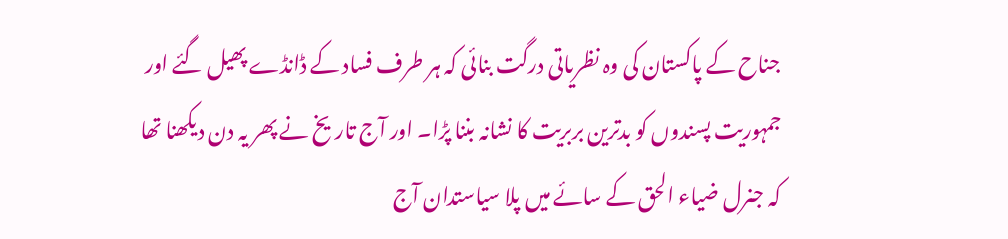جناح کے پاکستان کی وہ نظریاتی درگت بنائی کہ ہر طرف فساد کے ڈانڈے پھیل گئے اور جمہوریت پسندوں کو بدترین بربریت کا نشانہ بننا پڑا۔ اور آج تاریخ نے پھر یہ دن دیکھنا تھا کہ جنرل ضیاء الحق کے سائے میں پلا سیاستدان آج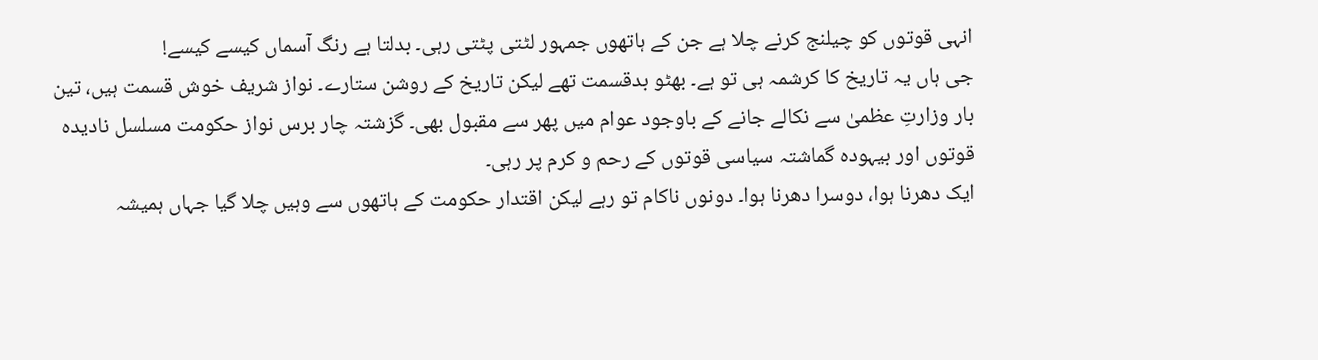انہی قوتوں کو چیلنج کرنے چلا ہے جن کے ہاتھوں جمہور لٹتی پٹتی رہی۔ بدلتا ہے رنگ آسماں کیسے کیسے!
جی ہاں یہ تاریخ کا کرشمہ ہی تو ہے۔ بھٹو بدقسمت تھے لیکن تاریخ کے روشن ستارے۔ نواز شریف خوش قسمت ہیں، تین بار وزارتِ عظمیٰ سے نکالے جانے کے باوجود عوام میں پھر سے مقبول بھی۔ گزشتہ چار برس نواز حکومت مسلسل نادیدہ قوتوں اور بیہودہ گماشتہ سیاسی قوتوں کے رحم و کرم پر رہی۔
ایک دھرنا ہوا، دوسرا دھرنا ہوا۔ دونوں ناکام تو رہے لیکن اقتدار حکومت کے ہاتھوں سے وہیں چلا گیا جہاں ہمیشہ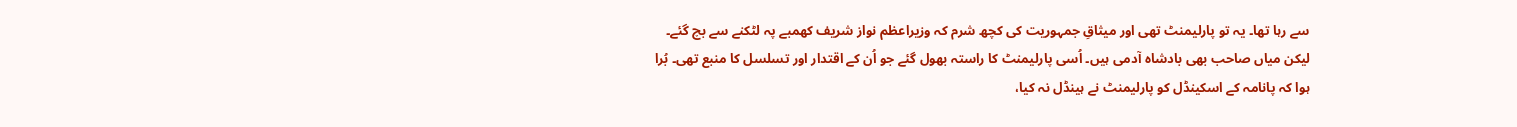سے رہا تھا۔ یہ تو پارلیمنٹ تھی اور میثاقِ جمہوریت کی کچھ شرم کہ وزیراعظم نواز شریف کھمبے پہ لٹکنے سے بچ گئے۔ لیکن میاں صاحب بھی بادشاہ آدمی ہیں۔ اُسی پارلیمنٹ کا راستہ بھول گئے جو اُن کے اقتدار اور تسلسل کا منبع تھی۔ بُرا ہوا کہ پانامہ کے اسکینڈل کو پارلیمنٹ نے ہینڈل نہ کیا،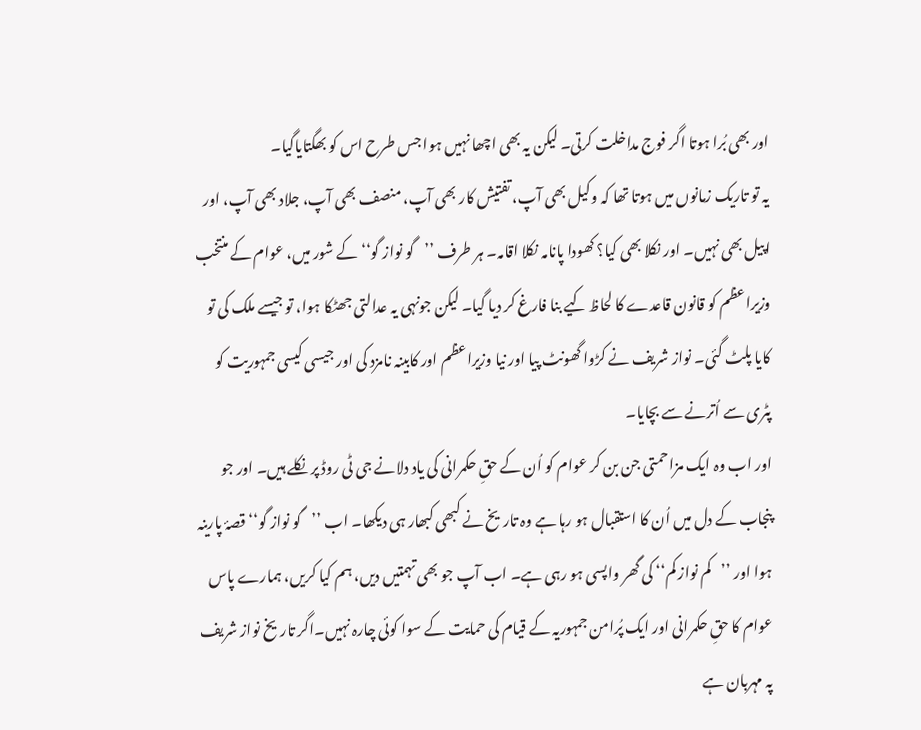اور بھی بُرا ہوتا اگر فوج مداخلت کرتی۔ لیکن یہ بھی اچھا نہیں ہوا جس طرح اس کو بھگتایاگیا۔
یہ تو تاریک زمانوں میں ہوتا تھا کہ وکیل بھی آپ، تفتیش کار بھی آپ، منصف بھی آپ، جلاد بھی آپ، اور اپیل بھی نہیں۔ اور نکلا بھی کیا؟ کھودا پانامہ نکلا اقامہ۔ ہر طرف ’’گو نواز گو‘‘ کے شور میں، عوام کے منتخب وزیراعظم کو قانون قاعدے کا لحاظ کیے بنا فارغ کر دیا گیا۔ لیکن جونہی یہ عدالتی جھٹکا ہوا، تو جیسے ملک کی تو کایا پلٹ گئی۔ نواز شریف نے کڑوا گھونٹ پیا اور نیا وزیراعظم اور کابینہ نامزد کی اور جیسی کیسی جمہوریت کو پٹری سے اُترنے سے بچایا۔
اور اب وہ ایک مزاحمتی جن بن کر عوام کو اُن کے حقِ حکمرانی کی یاد دلانے جی ٹی روڈ پر نکلے ہیں۔ اور جو پنجاب کے دل میں اُن کا استقبال ہو رہا ہے وہ تاریخ نے کبھی کبھار ہی دیکھا۔ اب ’’گو نواز گو‘‘ قصۂ پارینہ ہوا اور ’’کم نواز کم‘‘ کی گھر واپسی ہو رہی ہے۔ اب آپ جو بھی تہمتیں دیں، ہم کیا کریں، ہمارے پاس عوام کا حقِ حکمرانی اور ایک پُرامن جمہوریہ کے قیام کی حمایت کے سوا کوئی چارہ نہیں۔اگر تاریخ نواز شریف پہ مہربان ہے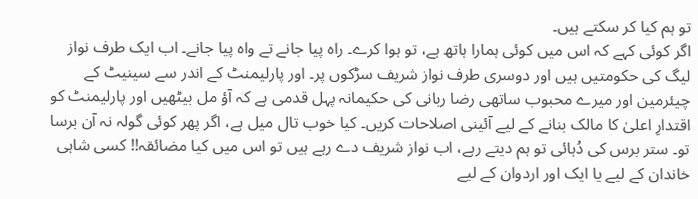تو ہم کیا کر سکتے ہیں۔
اگر کوئی کہے کہ اس میں کوئی ہمارا ہاتھ ہے، تو ہوا کرے۔ راہ پیا جانے تے واہ پیا جانے۔ اب ایک طرف نواز لیگ کی حکومتیں ہیں اور دوسری طرف نواز شریف سڑکوں پر۔ اور پارلیمنٹ کے اندر سے سینیٹ کے چیئرمین اور میرے محبوب ساتھی رضا ربانی کی حکیمانہ پہل قدمی ہے کہ آؤ مل بیٹھیں اور پارلیمنٹ کو اقتدارِ اعلیٰ کا مالک بنانے کے لیے آئینی اصلاحات کریں۔ کیا خوب تال میل ہے، اگر پھر کوئی گولہ نہ آن برسا تو۔ ستر برس کی دُہائی تو ہم دیتے رہے، اب نواز شریف دے رہے ہیں تو اس میں کیا مضائقہ!! کسی شاہی خاندان کے لیے یا ایک اور اردوان کے لیے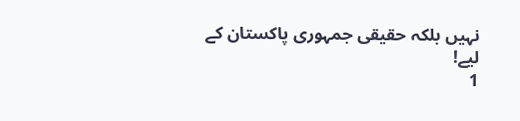نہیں بلکہ حقیقی جمہوری پاکستان کے لیے!
1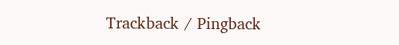Trackback / Pingback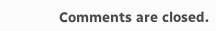Comments are closed.